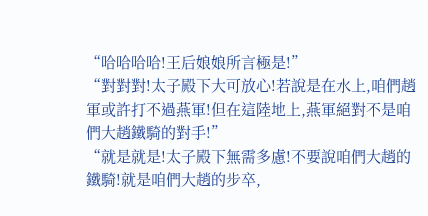“哈哈哈哈!王后娘娘所言極是!”
“對對對!太子殿下大可放心!若說是在水上,咱們趙軍或許打不過燕軍!但在這陸地上,燕軍絕對不是咱們大趙鐵騎的對手!”
“就是就是!太子殿下無需多慮!不要說咱們大趙的鐵騎!就是咱們大趙的步卒,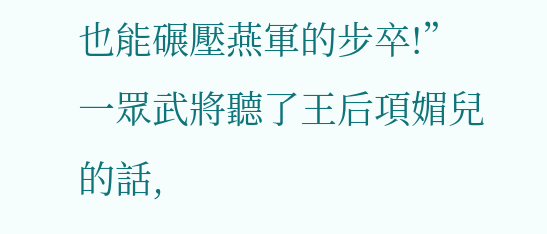也能碾壓燕軍的步卒!”
一眾武將聽了王后項媚兒的話,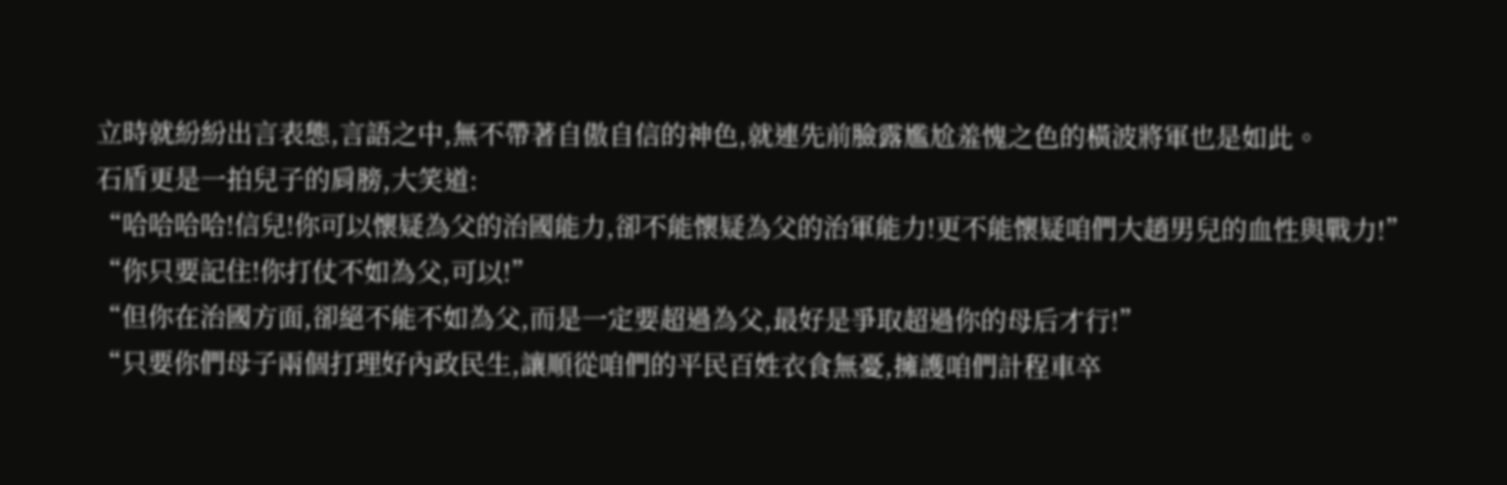立時就紛紛出言表態,言語之中,無不帶著自傲自信的神色,就連先前臉露尷尬羞愧之色的橫波將軍也是如此。
石盾更是一拍兒子的肩膀,大笑道:
“哈哈哈哈!信兒!你可以懷疑為父的治國能力,卻不能懷疑為父的治軍能力!更不能懷疑咱們大趙男兒的血性與戰力!”
“你只要記住!你打仗不如為父,可以!”
“但你在治國方面,卻絕不能不如為父,而是一定要超過為父,最好是爭取超過你的母后才行!”
“只要你們母子兩個打理好內政民生,讓順從咱們的平民百姓衣食無憂,擁護咱們計程車卒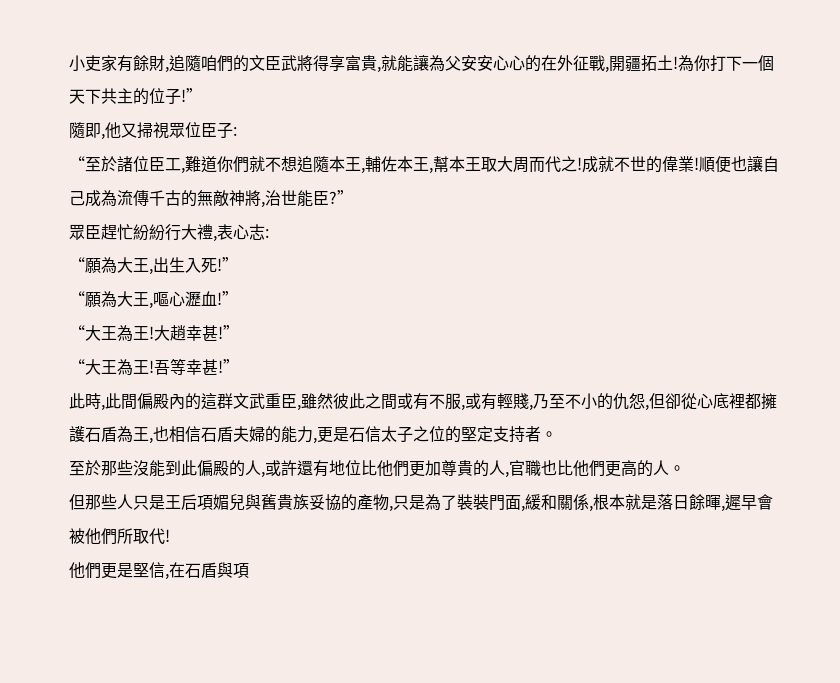小吏家有餘財,追隨咱們的文臣武將得享富貴,就能讓為父安安心心的在外征戰,開疆拓土!為你打下一個天下共主的位子!”
隨即,他又掃視眾位臣子:
“至於諸位臣工,難道你們就不想追隨本王,輔佐本王,幫本王取大周而代之!成就不世的偉業!順便也讓自己成為流傳千古的無敵神將,治世能臣?”
眾臣趕忙紛紛行大禮,表心志:
“願為大王,出生入死!”
“願為大王,嘔心瀝血!”
“大王為王!大趙幸甚!”
“大王為王!吾等幸甚!”
此時,此間偏殿內的這群文武重臣,雖然彼此之間或有不服,或有輕賤,乃至不小的仇怨,但卻從心底裡都擁護石盾為王,也相信石盾夫婦的能力,更是石信太子之位的堅定支持者。
至於那些沒能到此偏殿的人,或許還有地位比他們更加尊貴的人,官職也比他們更高的人。
但那些人只是王后項媚兒與舊貴族妥協的產物,只是為了裝裝門面,緩和關係,根本就是落日餘暉,遲早會被他們所取代!
他們更是堅信,在石盾與項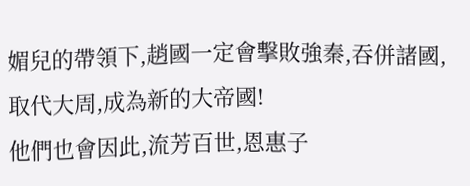媚兒的帶領下,趙國一定會擊敗強秦,吞併諸國,取代大周,成為新的大帝國!
他們也會因此,流芳百世,恩惠子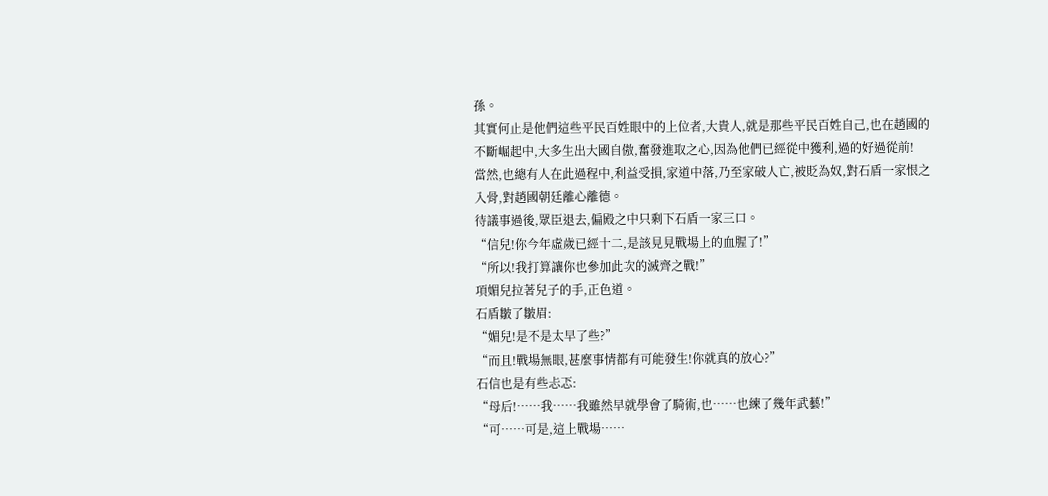孫。
其實何止是他們這些平民百姓眼中的上位者,大貴人,就是那些平民百姓自己,也在趙國的不斷崛起中,大多生出大國自傲,奮發進取之心,因為他們已經從中獲利,過的好過從前!
當然,也總有人在此過程中,利益受損,家道中落,乃至家破人亡,被貶為奴,對石盾一家恨之入骨,對趙國朝廷離心離德。
待議事過後,眾臣退去,偏殿之中只剩下石盾一家三口。
“信兒!你今年虛歲已經十二,是該見見戰場上的血腥了!”
“所以!我打算讓你也參加此次的滅齊之戰!”
項媚兒拉著兒子的手,正色道。
石盾皺了皺眉:
“媚兒!是不是太早了些?”
“而且!戰場無眼,甚麼事情都有可能發生!你就真的放心?”
石信也是有些忐忑:
“母后!……我……我雖然早就學會了騎術,也……也練了幾年武藝!”
“可……可是,這上戰場……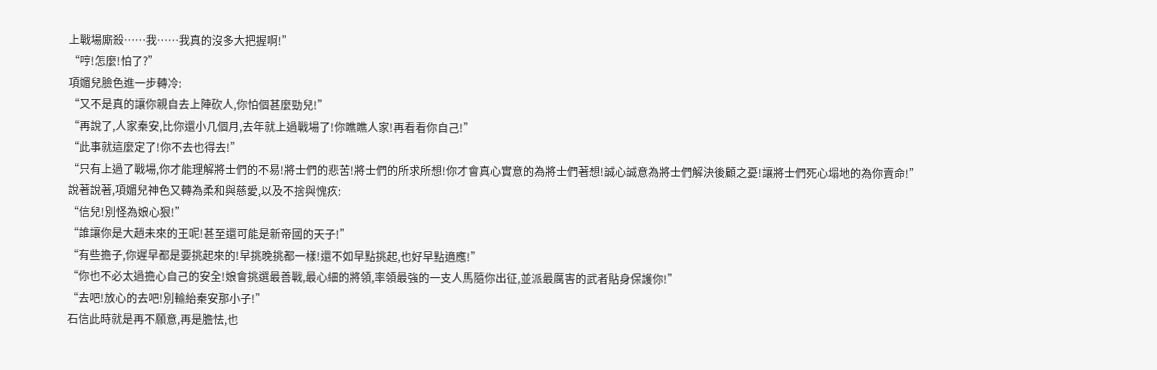上戰場廝殺……我……我真的沒多大把握啊!”
“哼!怎麼!怕了?”
項媚兒臉色進一步轉冷:
“又不是真的讓你親自去上陣砍人,你怕個甚麼勁兒!”
“再說了,人家秦安,比你還小几個月,去年就上過戰場了!你瞧瞧人家!再看看你自己!”
“此事就這麼定了!你不去也得去!”
“只有上過了戰場,你才能理解將士們的不易!將士們的悲苦!將士們的所求所想!你才會真心實意的為將士們著想!誠心誠意為將士們解決後顧之憂!讓將士們死心塌地的為你賣命!”
說著說著,項媚兒神色又轉為柔和與慈愛,以及不捨與愧疚:
“信兒!別怪為娘心狠!”
“誰讓你是大趙未來的王呢!甚至還可能是新帝國的天子!”
“有些擔子,你遲早都是要挑起來的!早挑晚挑都一樣!還不如早點挑起,也好早點適應!”
“你也不必太過擔心自己的安全!娘會挑選最善戰,最心細的將領,率領最強的一支人馬隨你出征,並派最厲害的武者貼身保護你!”
“去吧!放心的去吧!別輸紿秦安那小子!”
石信此時就是再不願意,再是膽怯,也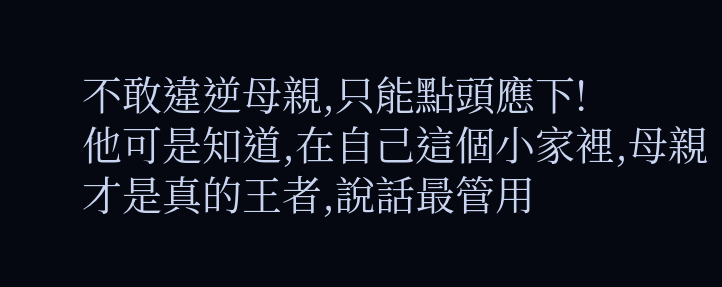不敢違逆母親,只能點頭應下!
他可是知道,在自己這個小家裡,母親才是真的王者,說話最管用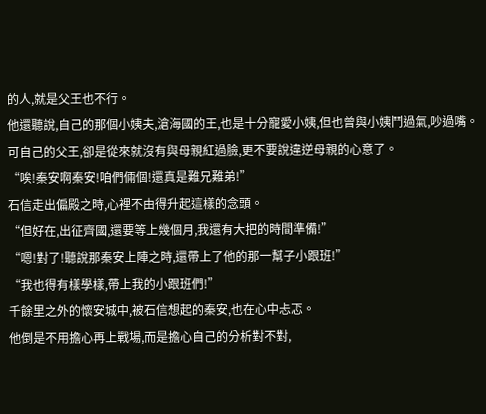的人,就是父王也不行。
他還聽說,自己的那個小姨夫,滄海國的王,也是十分寵愛小姨,但也曾與小姨鬥過氣,吵過嘴。
可自己的父王,卻是從來就沒有與母親紅過臉,更不要說違逆母親的心意了。
“唉!秦安啊秦安!咱們倆個!還真是難兄難弟!”
石信走出偏殿之時,心裡不由得升起這樣的念頭。
“但好在,出征齊國,還要等上幾個月,我還有大把的時間準備!”
“嗯!對了!聽說那秦安上陣之時,還帶上了他的那一幫子小跟班!”
“我也得有樣學樣,帶上我的小跟班們!”
千餘里之外的懷安城中,被石信想起的秦安,也在心中忐忑。
他倒是不用擔心再上戰場,而是擔心自己的分析對不對,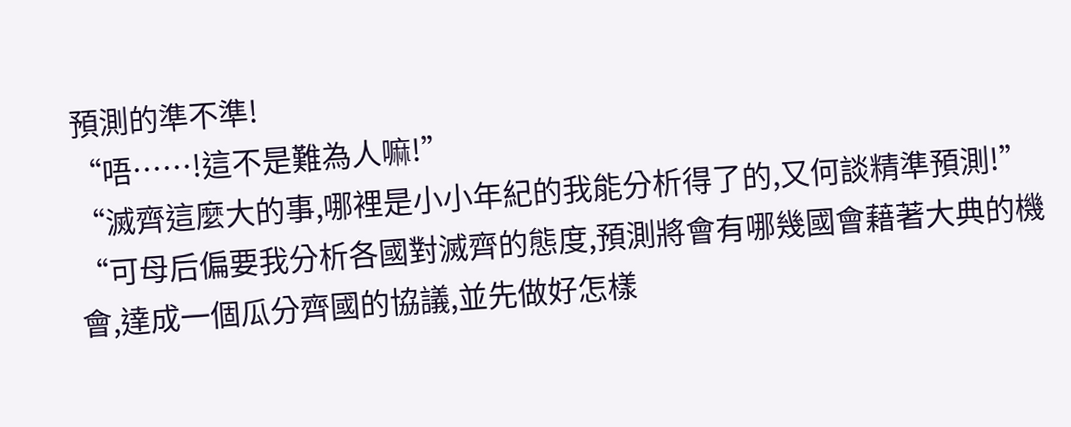預測的準不準!
“唔……!這不是難為人嘛!”
“滅齊這麼大的事,哪裡是小小年紀的我能分析得了的,又何談精準預測!”
“可母后偏要我分析各國對滅齊的態度,預測將會有哪幾國會藉著大典的機會,達成一個瓜分齊國的協議,並先做好怎樣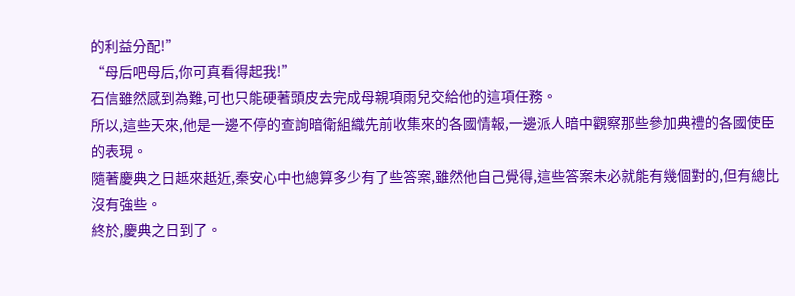的利益分配!”
“母后吧母后,你可真看得起我!”
石信雖然感到為難,可也只能硬著頭皮去完成母親項雨兒交給他的這項任務。
所以,這些天來,他是一邊不停的查詢暗衛組織先前收集來的各國情報,一邊派人暗中觀察那些參加典禮的各國使臣的表現。
隨著慶典之日趆來赿近,秦安心中也總算多少有了些答案,雖然他自己覺得,這些答案未必就能有幾個對的,但有總比沒有強些。
終於,慶典之日到了。